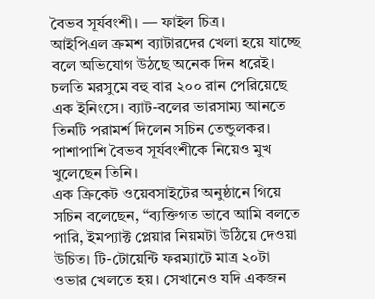বৈভব সূর্যবংশী। — ফাইল চিত্র।
আইপিএল ক্রমশ ব্যাটারদের খেলা হয়ে যাচ্ছে বলে অভিযোগ উঠছে অনেক দিন ধরেই। চলতি মরসুমে বহু বার ২০০ রান পেরিয়েছে এক ইনিংসে। ব্যাট-বলের ভারসাম্য আনতে তিনটি পরামর্শ দিলেন সচিন তেন্ডুলকর। পাশাপাশি বৈভব সূর্যবংশীকে নিয়েও মুখ খুলেছেন তিনি।
এক ক্রিকেট ওয়েবসাইটের অনুষ্ঠানে গিয়ে সচিন বলেছেন, “ব্যক্তিগত ভাবে আমি বলতে পারি, ইমপ্যাক্ট প্লেয়ার নিয়মটা উঠিয়ে দেওয়া উচিত। টি-টোয়েন্টি ফরম্যাটে মাত্র ২০টা ওভার খেলতে হয়। সেখানেও যদি একজন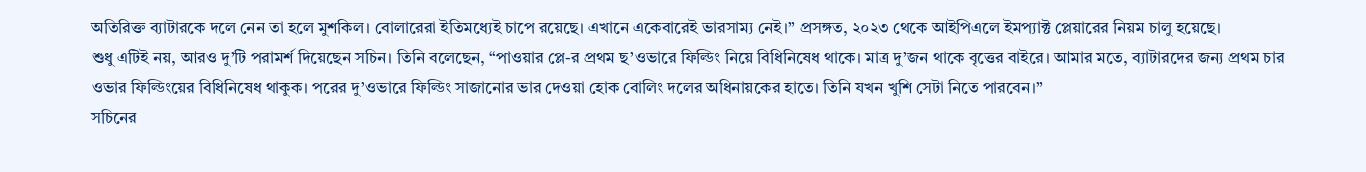অতিরিক্ত ব্যাটারকে দলে নেন তা হলে মুশকিল। বোলারেরা ইতিমধ্যেই চাপে রয়েছে। এখানে একেবারেই ভারসাম্য নেই।” প্রসঙ্গত, ২০২৩ থেকে আইপিএলে ইমপ্যাক্ট প্লেয়ারের নিয়ম চালু হয়েছে।
শুধু এটিই নয়, আরও দু’টি পরামর্শ দিয়েছেন সচিন। তিনি বলেছেন, “পাওয়ার প্লে-র প্রথম ছ’ওভারে ফিল্ডিং নিয়ে বিধিনিষেধ থাকে। মাত্র দু’জন থাকে বৃত্তের বাইরে। আমার মতে, ব্যাটারদের জন্য প্রথম চার ওভার ফিল্ডিংয়ের বিধিনিষেধ থাকুক। পরের দু’ওভারে ফিল্ডিং সাজানোর ভার দেওয়া হোক বোলিং দলের অধিনায়কের হাতে। তিনি যখন খুশি সেটা নিতে পারবেন।”
সচিনের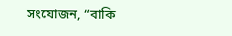সংযোজন, “বাকি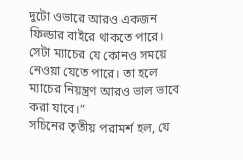দুটো ওভারে আরও একজন ফিল্ডার বাইরে থাকতে পারে। সেটা ম্যাচের যে কোনও সময়ে নেওয়া যেতে পারে। তা হলে ম্যাচের নিয়ন্ত্রণ আরও ভাল ভাবে করা যাবে।”
সচিনের তৃতীয় পরামর্শ হল, যে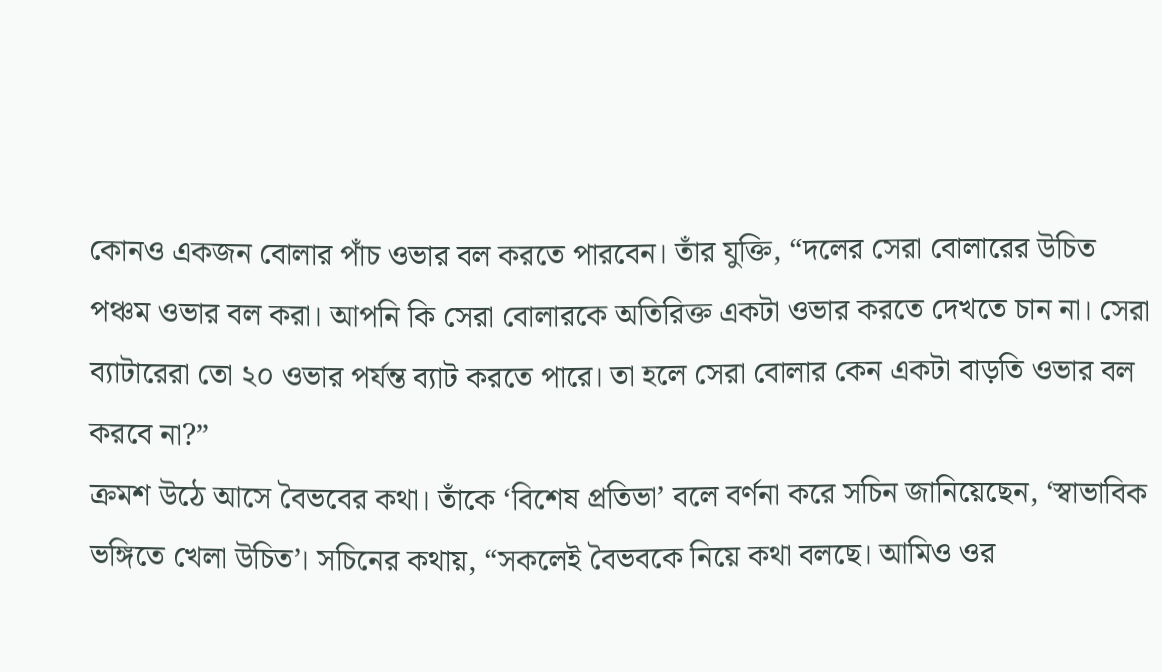কোনও একজন বোলার পাঁচ ওভার বল করতে পারবেন। তাঁর যুক্তি, “দলের সেরা বোলারের উচিত পঞ্চম ওভার বল করা। আপনি কি সেরা বোলারকে অতিরিক্ত একটা ওভার করতে দেখতে চান না। সেরা ব্যাটারেরা তো ২০ ওভার পর্যন্ত ব্যাট করতে পারে। তা হলে সেরা বোলার কেন একটা বাড়তি ওভার বল করবে না?”
ক্রমশ উঠে আসে বৈভবের কথা। তাঁকে ‘বিশেষ প্রতিভা’ বলে বর্ণনা করে সচিন জানিয়েছেন, ‘স্বাভাবিক ভঙ্গিতে খেলা উচিত’। সচিনের কথায়, “সকলেই বৈভবকে নিয়ে কথা বলছে। আমিও ওর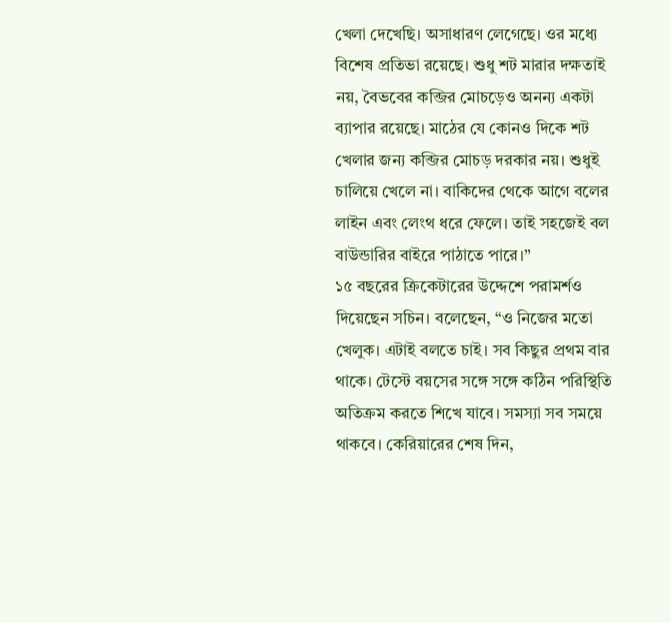খেলা দেখেছি। অসাধারণ লেগেছে। ওর মধ্যে বিশেষ প্রতিভা রয়েছে। শুধু শট মারার দক্ষতাই নয়, বৈভবের কব্জির মোচড়েও অনন্য একটা ব্যাপার রয়েছে। মাঠের যে কোনও দিকে শট খেলার জন্য কব্জির মোচড় দরকার নয়। শুধুই চালিয়ে খেলে না। বাকিদের থেকে আগে বলের লাইন এবং লেংথ ধরে ফেলে। তাই সহজেই বল বাউন্ডারির বাইরে পাঠাতে পারে।”
১৫ বছরের ক্রিকেটারের উদ্দেশে পরামর্শও দিয়েছেন সচিন। বলেছেন, “ও নিজের মতো খেলুক। এটাই বলতে চাই। সব কিছুর প্রথম বার থাকে। টেস্টে বয়সের সঙ্গে সঙ্গে কঠিন পরিস্থিতি অতিক্রম করতে শিখে যাবে। সমস্যা সব সময়ে থাকবে। কেরিয়ারের শেষ দিন,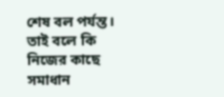শেষ বল পর্যন্ত। তাই বলে কি নিজের কাছে সমাধান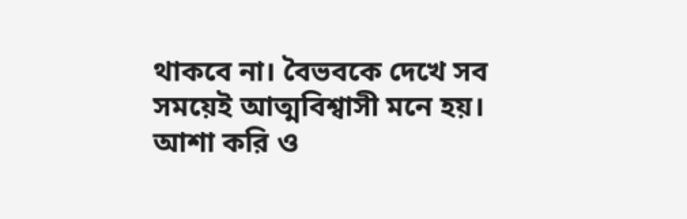থাকবে না। বৈভবকে দেখে সব সময়েই আত্মবিশ্বাসী মনে হয়। আশা করি ও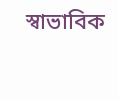স্বাভাবিক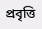প্রবৃত্তি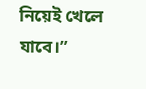নিয়েই খেলে যাবে।”